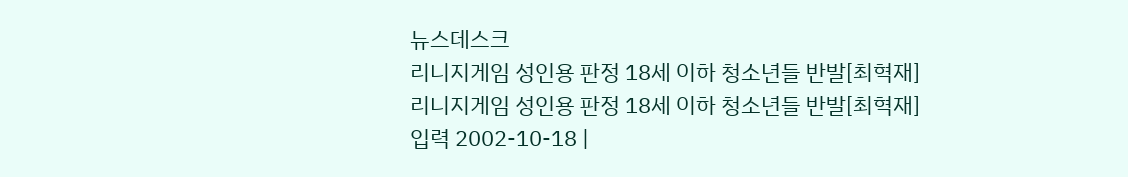뉴스데스크
리니지게임 성인용 판정 18세 이하 청소년들 반발[최혁재]
리니지게임 성인용 판정 18세 이하 청소년들 반발[최혁재]
입력 2002-10-18 |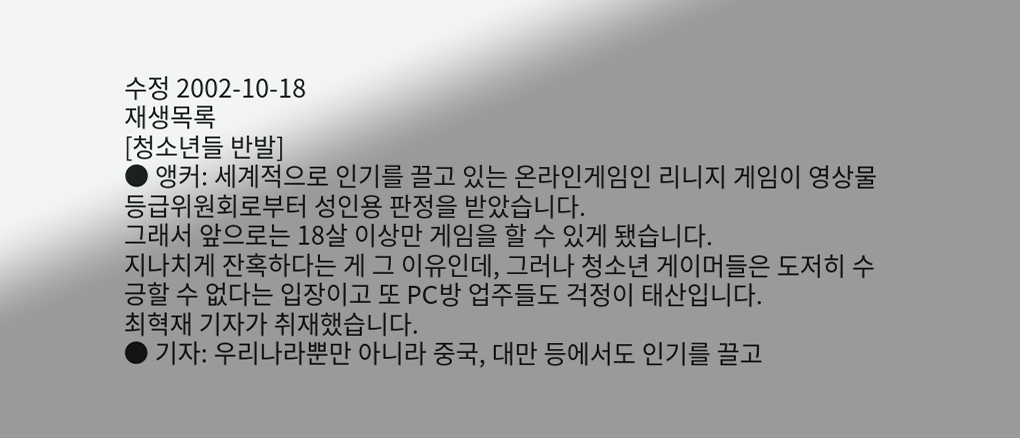수정 2002-10-18
재생목록
[청소년들 반발]
● 앵커: 세계적으로 인기를 끌고 있는 온라인게임인 리니지 게임이 영상물등급위원회로부터 성인용 판정을 받았습니다.
그래서 앞으로는 18살 이상만 게임을 할 수 있게 됐습니다.
지나치게 잔혹하다는 게 그 이유인데, 그러나 청소년 게이머들은 도저히 수긍할 수 없다는 입장이고 또 PC방 업주들도 걱정이 태산입니다.
최혁재 기자가 취재했습니다.
● 기자: 우리나라뿐만 아니라 중국, 대만 등에서도 인기를 끌고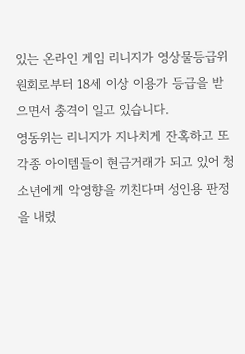있는 온라인 게임 리니지가 영상물등급위원회로부터 18세 이상 이용가 등급을 받으면서 충격이 일고 있습니다.
영동위는 리니지가 지나치게 잔혹하고 또 각종 아이템들이 현금거래가 되고 있어 청소년에게 악영향을 끼친다며 성인용 판정을 내렸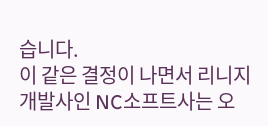습니다.
이 같은 결정이 나면서 리니지 개발사인 NC소프트사는 오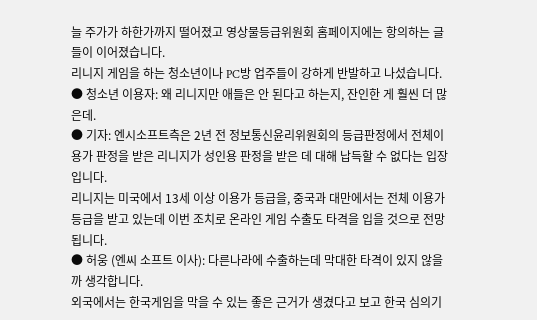늘 주가가 하한가까지 떨어졌고 영상물등급위원회 홈페이지에는 항의하는 글들이 이어졌습니다.
리니지 게임을 하는 청소년이나 PC방 업주들이 강하게 반발하고 나섰습니다.
● 청소년 이용자: 왜 리니지만 애들은 안 된다고 하는지, 잔인한 게 훨씬 더 많은데.
● 기자: 엔시소프트측은 2년 전 정보통신윤리위원회의 등급판정에서 전체이용가 판정을 받은 리니지가 성인용 판정을 받은 데 대해 납득할 수 없다는 입장입니다.
리니지는 미국에서 13세 이상 이용가 등급을, 중국과 대만에서는 전체 이용가 등급을 받고 있는데 이번 조치로 온라인 게임 수출도 타격을 입을 것으로 전망됩니다.
● 허웅 (엔씨 소프트 이사): 다른나라에 수출하는데 막대한 타격이 있지 않을까 생각합니다.
외국에서는 한국게임을 막을 수 있는 좋은 근거가 생겼다고 보고 한국 심의기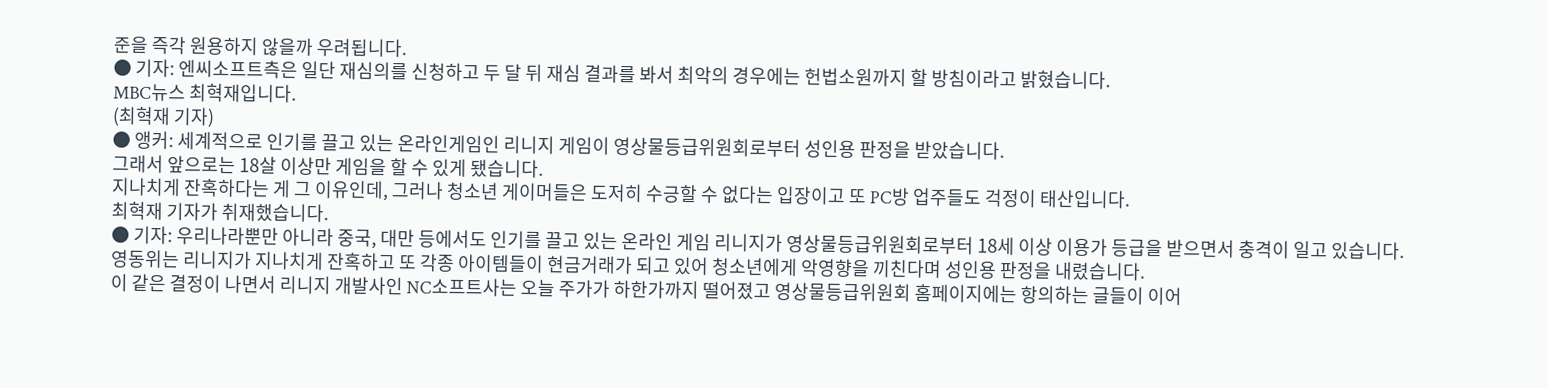준을 즉각 원용하지 않을까 우려됩니다.
● 기자: 엔씨소프트측은 일단 재심의를 신청하고 두 달 뒤 재심 결과를 봐서 최악의 경우에는 헌법소원까지 할 방침이라고 밝혔습니다.
MBC뉴스 최혁재입니다.
(최혁재 기자)
● 앵커: 세계적으로 인기를 끌고 있는 온라인게임인 리니지 게임이 영상물등급위원회로부터 성인용 판정을 받았습니다.
그래서 앞으로는 18살 이상만 게임을 할 수 있게 됐습니다.
지나치게 잔혹하다는 게 그 이유인데, 그러나 청소년 게이머들은 도저히 수긍할 수 없다는 입장이고 또 PC방 업주들도 걱정이 태산입니다.
최혁재 기자가 취재했습니다.
● 기자: 우리나라뿐만 아니라 중국, 대만 등에서도 인기를 끌고 있는 온라인 게임 리니지가 영상물등급위원회로부터 18세 이상 이용가 등급을 받으면서 충격이 일고 있습니다.
영동위는 리니지가 지나치게 잔혹하고 또 각종 아이템들이 현금거래가 되고 있어 청소년에게 악영향을 끼친다며 성인용 판정을 내렸습니다.
이 같은 결정이 나면서 리니지 개발사인 NC소프트사는 오늘 주가가 하한가까지 떨어졌고 영상물등급위원회 홈페이지에는 항의하는 글들이 이어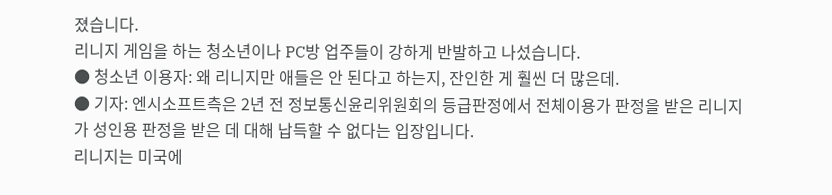졌습니다.
리니지 게임을 하는 청소년이나 PC방 업주들이 강하게 반발하고 나섰습니다.
● 청소년 이용자: 왜 리니지만 애들은 안 된다고 하는지, 잔인한 게 훨씬 더 많은데.
● 기자: 엔시소프트측은 2년 전 정보통신윤리위원회의 등급판정에서 전체이용가 판정을 받은 리니지가 성인용 판정을 받은 데 대해 납득할 수 없다는 입장입니다.
리니지는 미국에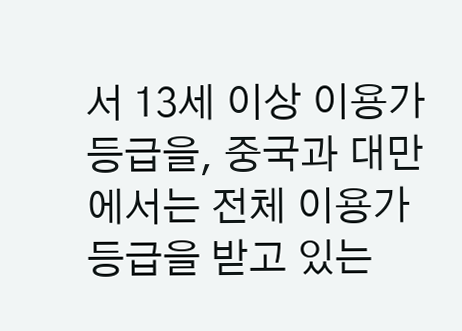서 13세 이상 이용가 등급을, 중국과 대만에서는 전체 이용가 등급을 받고 있는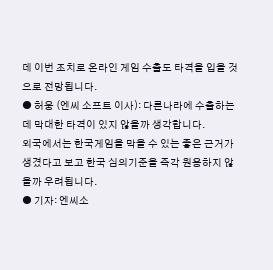데 이번 조치로 온라인 게임 수출도 타격을 입을 것으로 전망됩니다.
● 허웅 (엔씨 소프트 이사): 다른나라에 수출하는데 막대한 타격이 있지 않을까 생각합니다.
외국에서는 한국게임을 막을 수 있는 좋은 근거가 생겼다고 보고 한국 심의기준을 즉각 원용하지 않을까 우려됩니다.
● 기자: 엔씨소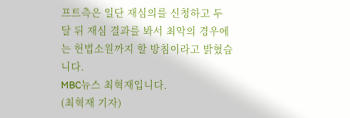프트측은 일단 재심의를 신청하고 두 달 뒤 재심 결과를 봐서 최악의 경우에는 헌법소원까지 할 방침이라고 밝혔습니다.
MBC뉴스 최혁재입니다.
(최혁재 기자)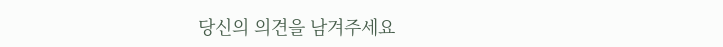당신의 의견을 남겨주세요